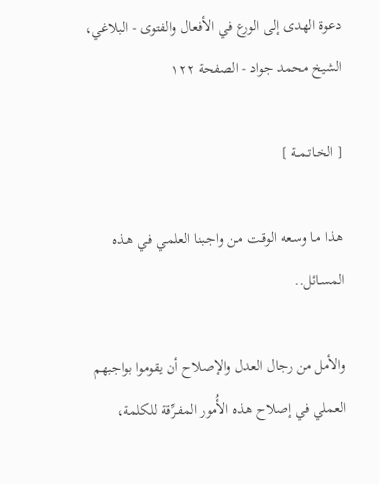دعوة الهدى إلى الورع في الأفعال والفتوى - البلاغي، الشيخ محمد جواد - الصفحة ١٢٢

[ الخـاتـمــة ]

هـذا مـا وسـعه الوقـت مـن واجـبنا العلمـي فـي هـذه المسـائل..

والأمل من رجال العدل والإصلاح أن يقوموا بواجبهم العملي في إصلاح هذه الأُمور المفـرِّقة للكلمة،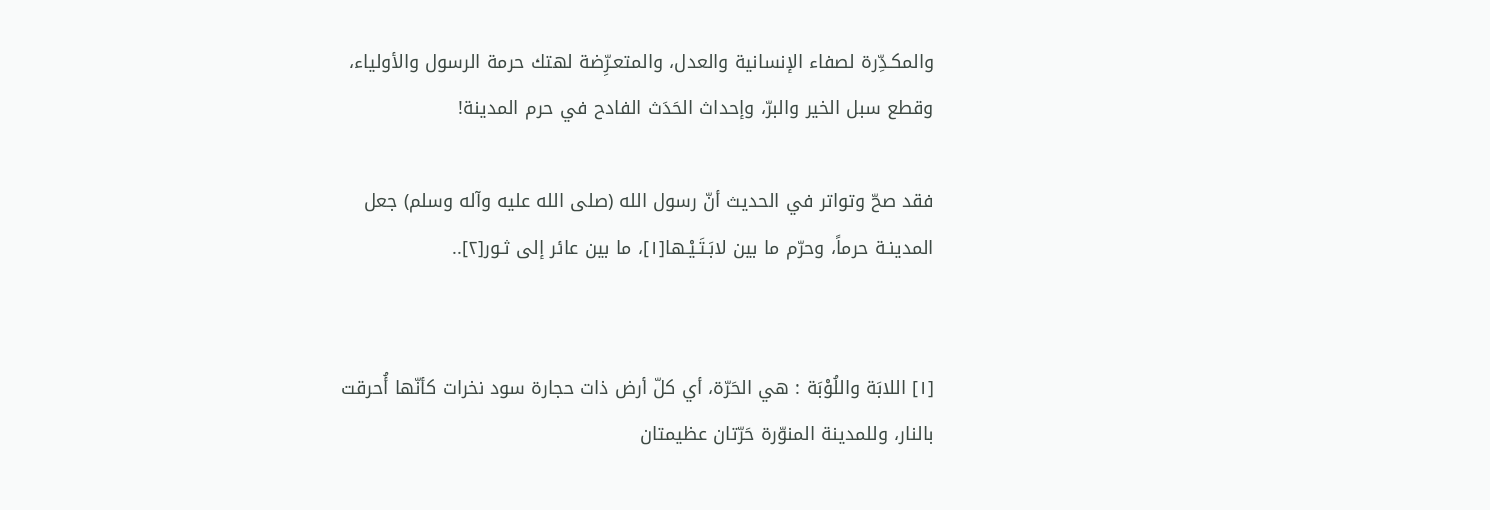والمكـدِّرة لصفاء الإنسانية والعدل، والمتعـرِّضة لهتك حرمة الرسول والأولياء، وقطع سبل الخير والبرّ، وإحداث الحَدَث الفادح في حرم المدينة!

فقد صحّ وتواتر في الحديث أنّ رسول الله (صلى الله عليه وآله وسلم) جعل المدينـة حرماً، وحرّم ما بين لابَـتَـيْـها[١]، ما بين عائر إلى ثـور[٢]..


[١] اللابَة واللُوْبَة : هي الحَرّة، أي كلّ أرض ذات حجارة سود نخرات كأنّها أُحرقت بالنار، وللمدينة المنوّرة حَرّتان عظيمتان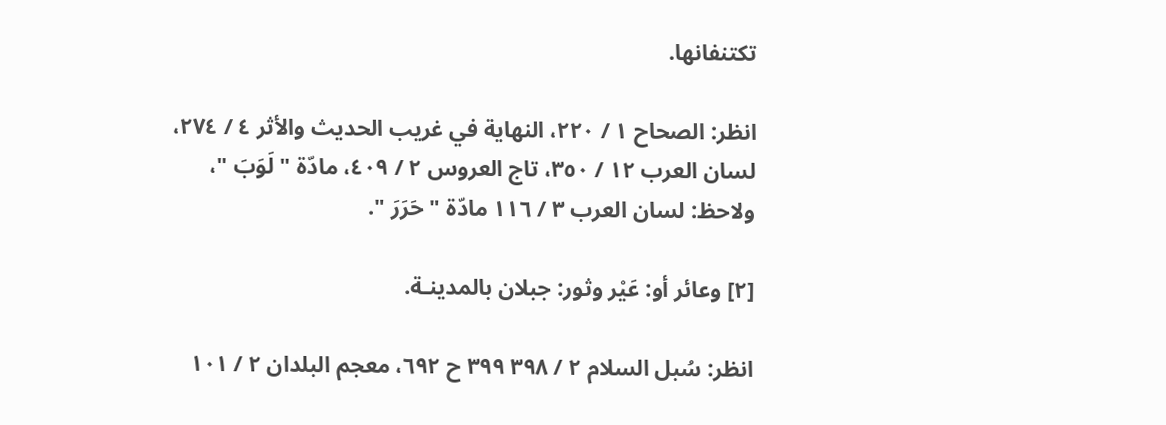تكتنفانها.

انظر: الصحاح ١ / ٢٢٠، النهاية في غريب الحديث والأثر ٤ / ٢٧٤، لسان العرب ١٢ / ٣٥٠، تاج العروس ٢ / ٤٠٩، مادّة " لَوَبَ "، ولاحظ: لسان العرب ٣ / ١١٦ مادّة " حَرَرَ ".

[٢] وعائر أو: عَيْر وثور: جبلان بالمدينـة.

انظر: سُبل السلام ٢ / ٣٩٨ ٣٩٩ ح ٦٩٢، معجم البلدان ٢ / ١٠١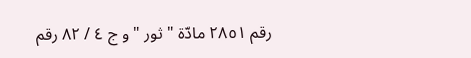رقم ٢٨٥١ مادّة " ثور " و ج ٤ / ٨٢ رقم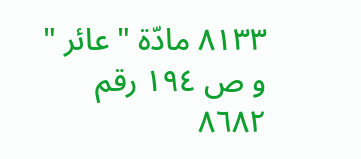٨١٣٣ مادّة " عائر " و ص ١٩٤ رقم ٨٦٨٢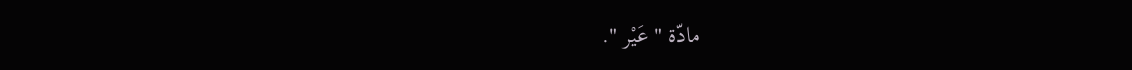مادّة " عَيْر ".